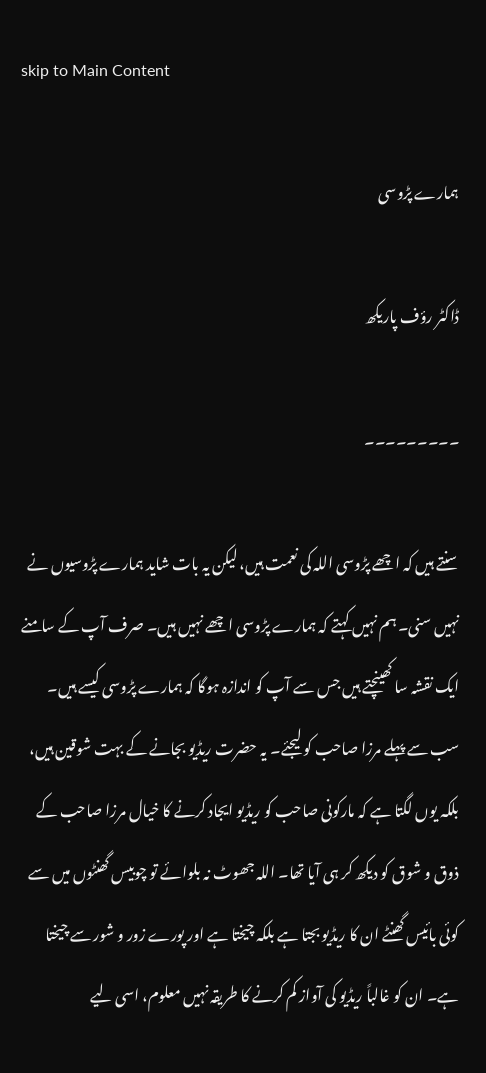skip to Main Content

ہمارے پڑوسی

ڈاکٹر رؤف پاریکھ

۔۔۔۔۔۔۔۔۔

سنتے ہیں کہ اچھے پڑوسی اللہ کی نعمت ہیں، لیکن یہ بات شاید ہمارے پڑوسیوں نے نہیں سنی۔ ہم نہیں کہتے کہ ہمارے پڑوسی اچھے نہیں ہیں۔ صرف آپ کے سامنے ایک نقشہ سا کھینچتے ہیں جس سے آپ کو اندازہ ہوگا کہ ہمارے پڑوسی کیسے ہیں۔
سب سے پہلے مرزا صاحب کو لیجئے۔ یہ حضرت ریڈیو بجانے کے بہت شوقین ہیں، بلکہ یوں لگتا ہے کہ مارکونی صاحب کو ریڈیو ایجاد کرنے کا خیال مرزا صاحب کے ذوق و شوق کو دیکھ کر ہی آیا تھا۔ اللہ جھوٹ نہ بلوائے تو چوبیس گھنٹوں میں سے کوئی بائیس گھنٹے ان کا ریڈیو بجتا ہے بلکہ چیختا ہے اور پورے زور و شور سے چیختا ہے۔ ان کو غالباً ریڈیو کی آواز کم کرنے کا طریقہ نہیں معلوم، اسی لیے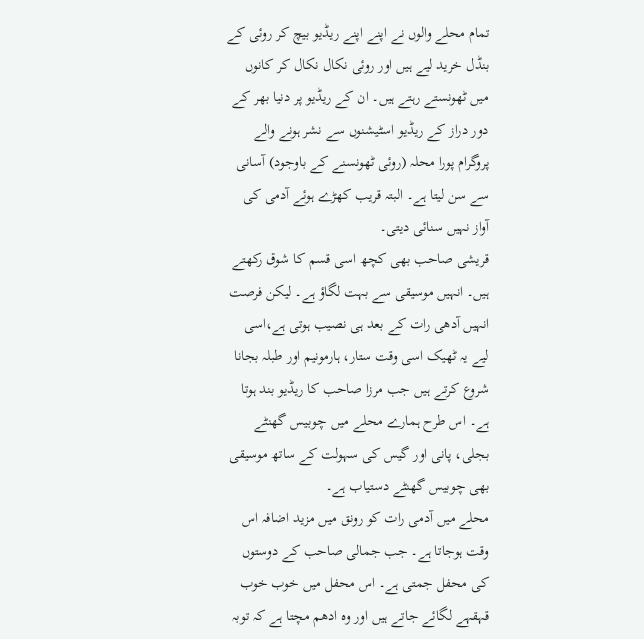تمام محلے والوں نے اپنے اپنے ریڈیو بیچ کر روئی کے بنڈل خرید لیے ہیں اور روئی نکال نکال کر کانوں میں ٹھونستے رہتے ہیں۔ ان کے ریڈیو پر دنیا بھر کے دور دراز کے ریڈیو اسٹیشنوں سے نشر ہونے والے پروگرام پورا محلہ (روئی ٹھونسنے کے باوجود) آسانی سے سن لیتا ہے۔ البتہ قریب کھڑے ہوئے آدمی کی آواز نہیں سنائی دیتی۔
قریشی صاحب بھی کچھ اسی قسم کا شوق رکھتے ہیں۔ انہیں موسیقی سے بہت لگاؤ ہے۔ لیکن فرصت انہیں آدھی رات کے بعد ہی نصیب ہوتی ہے،اسی لیے یہ ٹھیک اسی وقت ستار، ہارمونیم اور طبلہ بجانا شروع کرتے ہیں جب مرزا صاحب کا ریڈیو بند ہوتا ہے۔ اس طرح ہمارے محلے میں چوبیس گھنٹے بجلی، پانی اور گیس کی سہولت کے ساتھ موسیقی بھی چوبیس گھنٹے دستیاب ہے۔
محلے میں آدمی رات کو رونق میں مزید اضافہ اس وقت ہوجاتا ہے۔ جب جمالی صاحب کے دوستوں کی محفل جمتی ہے۔ اس محفل میں خوب خوب قہقہے لگائے جاتے ہیں اور وہ ادھم مچتا ہے کہ توبہ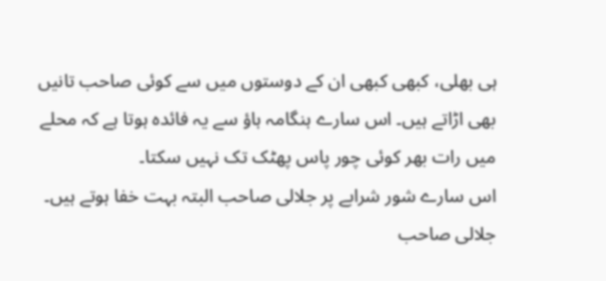ہی بھلی، کبھی کبھی ان کے دوستوں میں سے کوئی صاحب تانیں بھی اڑاتے ہیں۔ اس سارے ہنگامہ ہاؤ سے یہ فائدہ ہوتا ہے کہ محلے میں رات بھر کوئی چور پاس پھٹک تک نہیں سکتا۔
اس سارے شور شرابے پر جلالی صاحب البتہ بہت خفا ہوتے ہیں۔ جلالی صاحب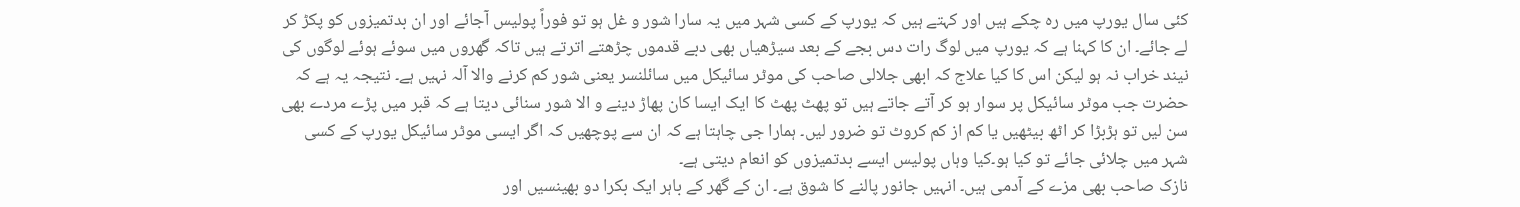کئی سال یورپ میں رہ چکے ہیں اور کہتے ہیں کہ یورپ کے کسی شہر میں یہ سارا شور و غل ہو تو فوراً پولیس آجائے اور ان بدتمیزوں کو پکڑ کر لے جائے۔ ان کا کہنا ہے کہ یورپ میں لوگ رات دس بجے کے بعد سیڑھیاں بھی دبے قدموں چڑھتے اترتے ہیں تاکہ گھروں میں سوئے ہوئے لوگوں کی نیند خراب نہ ہو لیکن اس کا کیا علاج کہ ابھی جلالی صاحب کی موٹر سائیکل میں سائلنسر یعنی شور کم کرنے والا آلہ نہیں ہے۔ نتیجہ یہ ہے کہ حضرت جب موٹر سائیکل پر سوار ہو کر آتے جاتے ہیں تو پھٹ پھٹ کا ایک ایسا کان پھاڑ دینے و الا شور سنائی دیتا ہے کہ قبر میں پڑے مردے بھی سن لیں تو ہڑبڑا کر اٹھ بیٹھیں یا کم از کم کروٹ تو ضرور لیں۔ ہمارا جی چاہتا ہے کہ ان سے پوچھیں کہ اگر ایسی موٹر سائیکل یورپ کے کسی شہر میں چلائی جائے تو کیا ہو۔کیا وہاں پولیس ایسے بدتمیزوں کو انعام دیتی ہے۔
نازک صاحب بھی مزے کے آدمی ہیں۔ انہیں جانور پالنے کا شوق ہے۔ ان کے گھر کے باہر ایک بکرا دو بھینسیں اور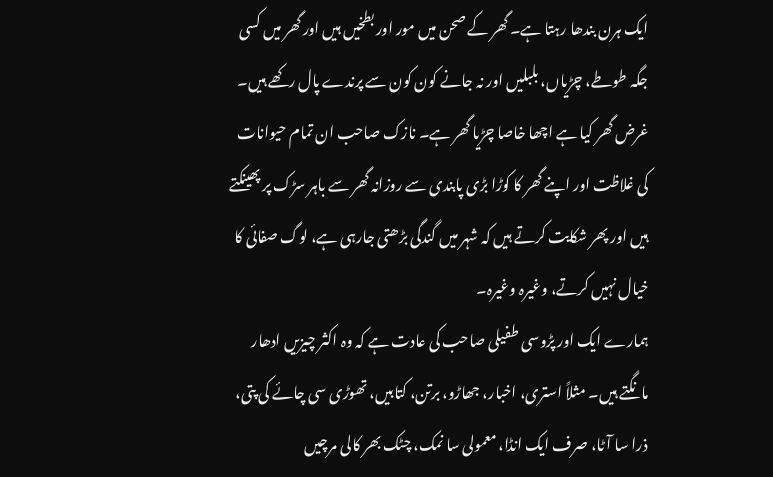ایک ہرن بندھا رہتا ہے۔ گھر کے صحن میں مور اور بطخیں ہیں اور گھر میں کسی جگہ طوطے، چڑیاں، بلبلیں اور نہ جانے کون کون سے پرندے پال رکھے ہیں۔ غرض گھر کیا ہے اچھا خاصا چڑیا گھر ہے۔ نازک صاحب ان تمام حیوانات کی غلاظت اور اپنے گھر کا کوڑا بڑی پابندی سے روزانہ گھر سے باہر سڑک پر پھینکتے ہیں اور پھر شکایت کرتے ہیں کہ شہر میں گندگی بڑھتی جارہی ہے، لوگ صفائی کا خیال نہیں کرتے، وغیرہ وغیرہ۔
ہمارے ایک اور پڑوسی طفیلی صاحب کی عادت ہے کہ وہ اکثر چیزیں ادھار مانگتے ہیں۔ مثلاً استری، اخبار، جھاڑو، برتن، کتابیں، تھوڑی سی چائے کی پتی، ذرا سا آٹا، صرف ایک انڈا، معمولی سا نمک، چٹک بھر کالی مرچیں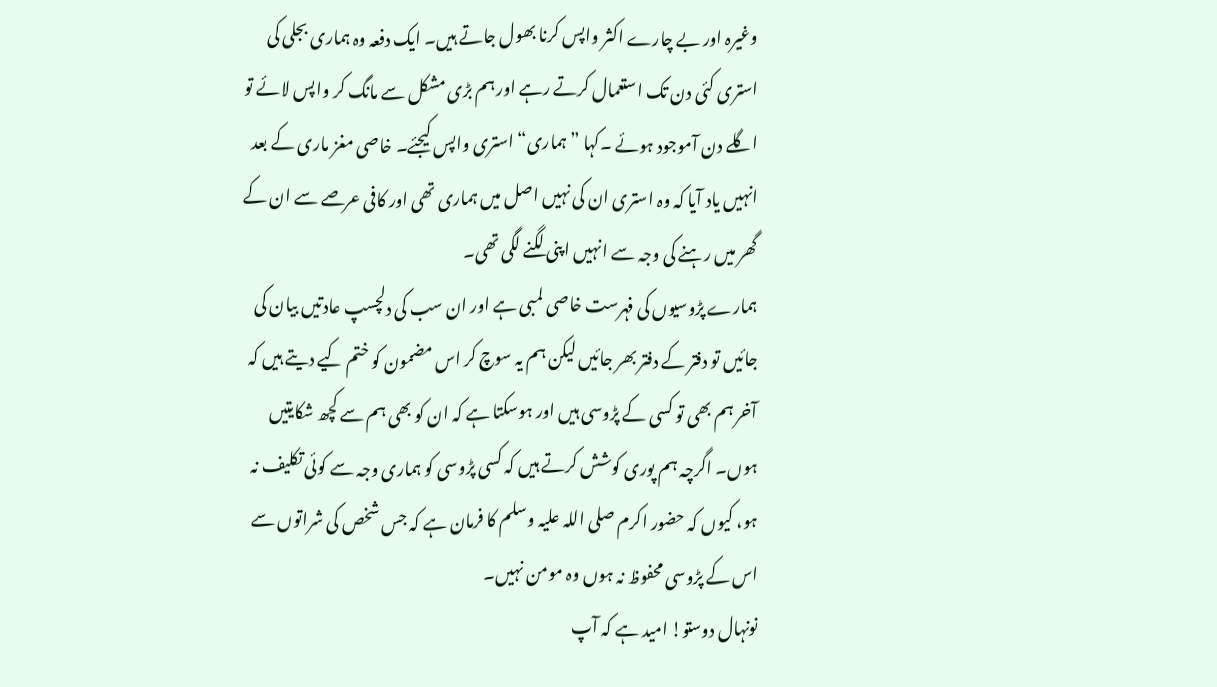وغیرہ اور بے چارے اکثر واپس کرنا بھول جاتے ہیں۔ ایک دفعہ وہ ہماری بجلی کی استری کئی دن تک استعمال کرتے رہے اور ہم بڑی مشکل سے مانگ کر واپس لائے تو اگلے دن آموجود ہوئے ۔کہا ”ہماری“ استری واپس کیجئے۔ خاصی مغز ماری کے بعد انہیں یاد آیا کہ وہ استری ان کی نہیں اصل میں ہماری تھی اور کافی عرصے سے ان کے گھر میں رہنے کی وجہ سے انہیں اپنی لگنے لگی تھی۔
ہمارے پڑوسیوں کی فہرست خاصی لمبی ہے اور ان سب کی دلچسپ عادتیں بیان کی جائیں تو دفتر کے دفتر بھر جائیں لیکن ہم یہ سوچ کر اس مضمون کو ختم کیے دیتے ہیں کہ آخر ہم بھی تو کسی کے پڑوسی ہیں اور ہوسکتا ہے کہ ان کو بھی ہم سے کچھ شکایتیں ہوں۔ اگرچہ ہم پوری کوشش کرتے ہیں کہ کسی پڑوسی کو ہماری وجہ سے کوئی تکلیف نہ ہو، کیوں کہ حضور اکرم صلی اللہ علیہ وسلم کا فرمان ہے کہ جس شخص کی شراتوں سے اس کے پڑوسی محفوظ نہ ہوں وہ مومن نہیں۔
نونہال دوستو! امید ہے کہ آپ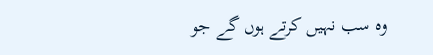وہ سب نہیں کرتے ہوں گے جو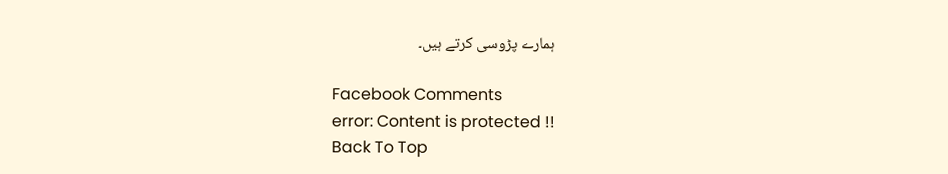ہمارے پڑوسی کرتے ہیں۔

Facebook Comments
error: Content is protected !!
Back To Top